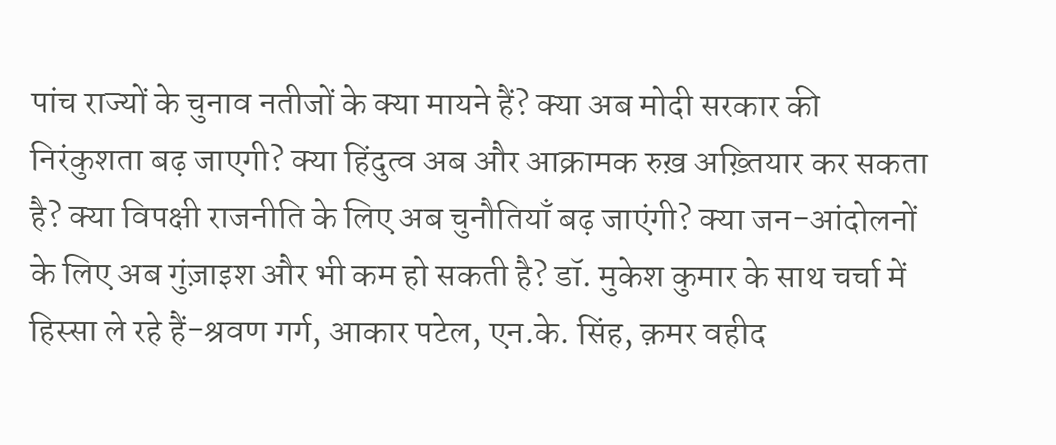पांच राज्यों के चुनाव नतीजों के क्या मायने हैं? क्या अब मोदी सरकार की निरंकुशता बढ़ जाएगी? क्या हिंदुत्व अब और आक्रामक रुख़ अख़्तियार कर सकता है? क्या विपक्षी राजनीति के लिए अब चुनौतियाँ बढ़ जाएंगी? क्या जन-आंदोलनों के लिए अब गुंज़ाइश और भी कम हो सकती है? डॉ. मुकेश कुमार के साथ चर्चा में हिस्सा ले रहे हैं-श्रवण गर्ग, आकार पटेल, एन.के. सिंह, क़मर वहीद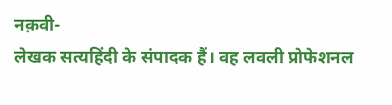नक़वी-
लेखक सत्यहिंदी के संपादक हैं। वह लवली प्रोफेशनल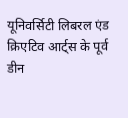यूनिवर्सिटी लिबरल एंड क्रिएटिव आर्ट्स के पूर्व डीन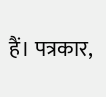हैं। पत्रकार,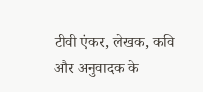टीवी एंकर, लेखक, कवि और अनुवादक के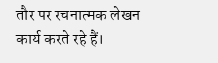तौर पर रचनात्मक लेखन कार्य करते रहे हैं।